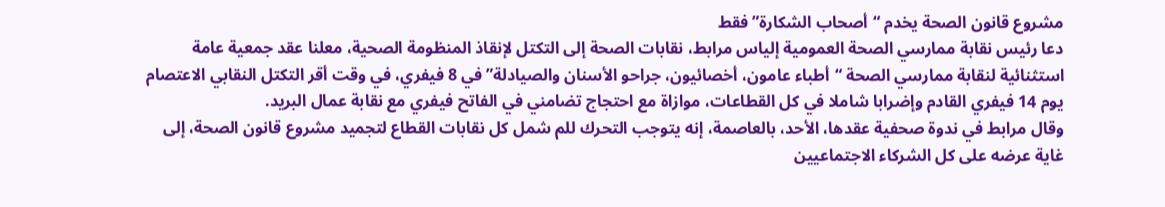مشروع قانون الصحة يخدم “أصحاب الشكارة” فقط
دعا رئيس نقابة ممارسي الصحة العمومية إلياس مرابط، نقابات الصحة إلى التكتل لإنقاذ المنظومة الصحية، معلنا عقد جمعية عامة استثنائية لنقابة ممارسي الصحة “أطباء عامون، أخصائيون، جراحو الأسنان والصيادلة” في 8 فيفري، في وقت أقر التكتل النقابي الاعتصام يوم 14 فيفري القادم وإضرابا شاملا في كل القطاعات، موازاة مع احتجاج تضامني في الفاتح فيفري مع نقابة عمال البريد.
وقال مرابط في ندوة صحفية عقدها، الأحد، بالعاصمة، إنه يتوجب التحرك للم شمل كل نقابات القطاع لتجميد مشروع قانون الصحة، إلى غاية عرضه على كل الشركاء الاجتماعيين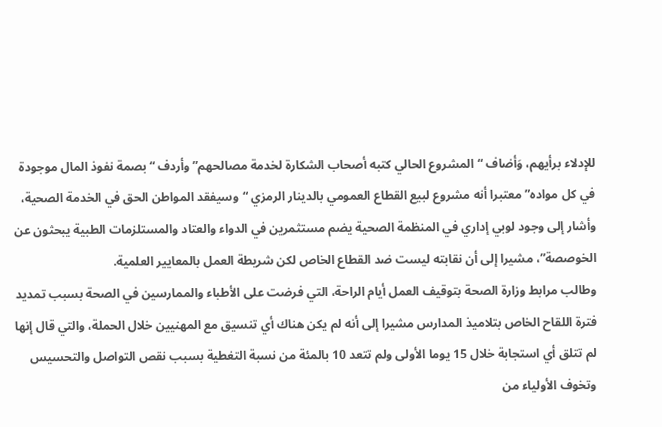للإدلاء برأيهم، وَأضاف “المشروع الحالي كتبه أصحاب الشكارة لخدمة مصالحهم” وأردف “بصمة نفوذ المال موجودة في كل مواده” معتبرا أنه مشروع لبيع القطاع العمومي بالدينار الرمزي “وسيفقد المواطن الحق في الخدمة الصحية، وأشار إلى وجود لوبي إداري في المنظمة الصحية يضم مستثمرين في الدواء والعتاد والمستلزمات الطبية يبحثون عن الخوصصة”، مشيرا إلى أن نقابته ليست ضد القطاع الخاص لكن شريطة العمل بالمعايير العلمية.
وطالب مرابط وزارة الصحة بتوقيف العمل أيام الراحة، التي فرضت على الأطباء والممارسين في الصحة بسبب تمديد فترة اللقاح الخاص بتلاميذ المدارس مشيرا إلى أنه لم يكن هناك أي تنسيق مع المهنيين خلال الحملة، والتي قال إنها لم تتلق أي استجابة خلال 15 يوما الأولى ولم تتعد 10 بالمئة من نسبة التغطية بسبب نقص التواصل والتحسيس وتخوف الأولياء من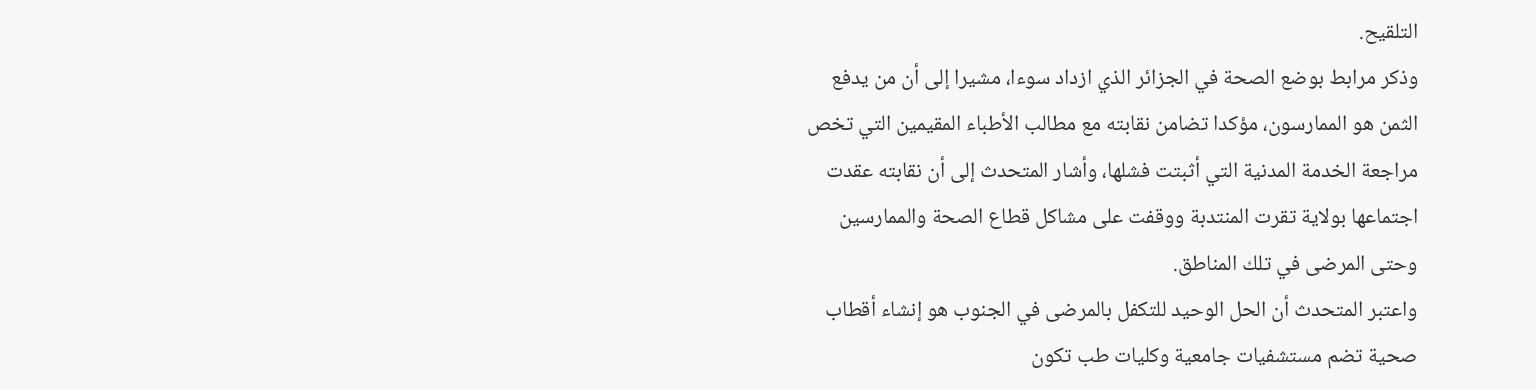التلقيح.
وذكر مرابط بوضع الصحة في الجزائر الذي ازداد سوءا، مشيرا إلى أن من يدفع الثمن هو الممارسون، مؤكدا تضامن نقابته مع مطالب الأطباء المقيمين التي تخص مراجعة الخدمة المدنية التي أثبتت فشلها، وأشار المتحدث إلى أن نقابته عقدت اجتماعها بولاية تقرت المنتدبة ووقفت على مشاكل قطاع الصحة والممارسين وحتى المرضى في تلك المناطق.
واعتبر المتحدث أن الحل الوحيد للتكفل بالمرضى في الجنوب هو إنشاء أقطاب صحية تضم مستشفيات جامعية وكليات طب تكون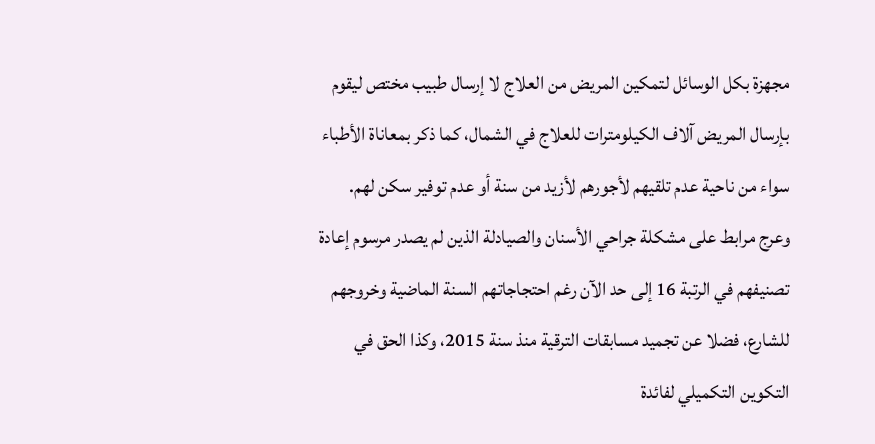مجهزة بكل الوسائل لتمكين المريض من العلاج لا إرسال طبيب مختص ليقوم بإرسال المريض آلاف الكيلومترات للعلاج في الشمال، كما ذكر بمعاناة الأطباء سواء من ناحية عدم تلقيهم لأجورهم لأزيد من سنة أو عدم توفير سكن لهم.
وعرج مرابط على مشكلة جراحي الأسنان والصيادلة الذين لم يصدر مرسوم إعادة تصنيفهم في الرتبة 16 إلى حد الآن رغم احتجاجاتهم السنة الماضية وخروجهم للشارع، فضلا عن تجميد مسابقات الترقية منذ سنة 2015، وكذا الحق في التكوين التكميلي لفائدة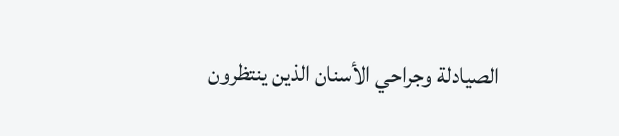الصيادلة وجراحي الأسنان الذين ينتظرون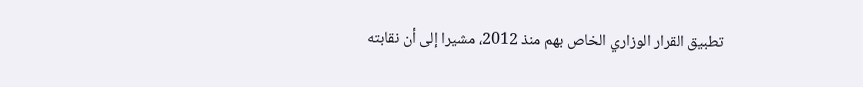تطبيق القرار الوزاري الخاص بهم منذ 2012، مشيرا إلى أن نقابته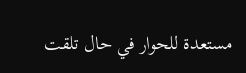مستعدة للحوار في حال تلقت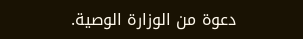دعوة من الوزارة الوصية.